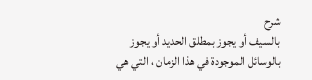شرح
بالسيف أو يجوز بمطلق الحديد أو يجوز بالوسائل الموجودة في هذا الزمان ، التي هي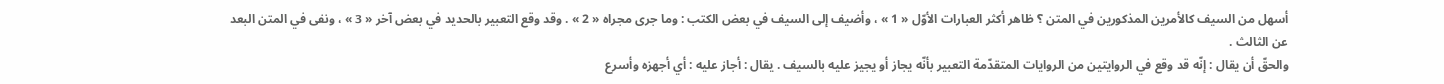أسهل من السيف كالأمرين المذكورين في المتن ؟ ظاهر أكثر العبارات الأوّل « 1 » ، وأضيف إلى السيف في بعض الكتب : وما جرى مجراه « 2 » . وقد وقع التعبير بالحديد في بعض آخر « 3 » ، ونفى في المتن البعد عن الثالث .
والحقّ أن يقال : إنّه قد وقع في الروايتين من الروايات المتقدّمة التعبير بأنّه يجاز أو يجيز عليه بالسيف . يقال : أجاز عليه : أي أجهزه وأسرع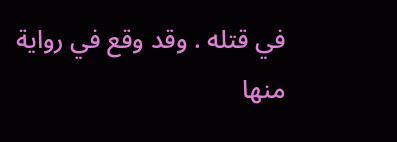في قتله . وقد وقع في رواية منها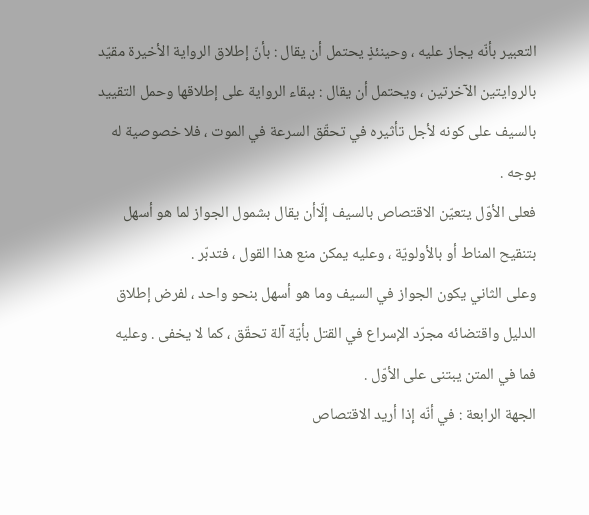التعبير بأنّه يجاز عليه ، وحينئذٍ يحتمل أن يقال : بأنّ إطلاق الرواية الأخيرة مقيّد بالروايتين الآخرتين ، ويحتمل أن يقال : ببقاء الرواية على إطلاقها وحمل التقييد بالسيف على كونه لأجل تأثيره في تحقّق السرعة في الموت ، فلا خصوصية له بوجه .
فعلى الأوّل يتعيّن الاقتصاص بالسيف إلّاأن يقال بشمول الجواز لما هو أسهل بتنقيح المناط أو بالأولويّة ، وعليه يمكن منع هذا القول ، فتدبّر .
وعلى الثاني يكون الجواز في السيف وما هو أسهل بنحو واحد ، لفرض إطلاق الدليل واقتضائه مجرّد الإسراع في القتل بأيّة آلة تحقّق ، كما لا يخفى . وعليه فما في المتن يبتنى على الأوّل .
الجهة الرابعة : في أنّه إذا أريد الاقتصاص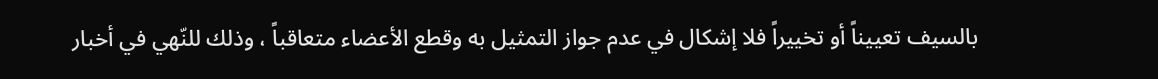بالسيف تعييناً أو تخييراً فلا إشكال في عدم جواز التمثيل به وقطع الأعضاء متعاقباً ، وذلك للنّهي في أخبار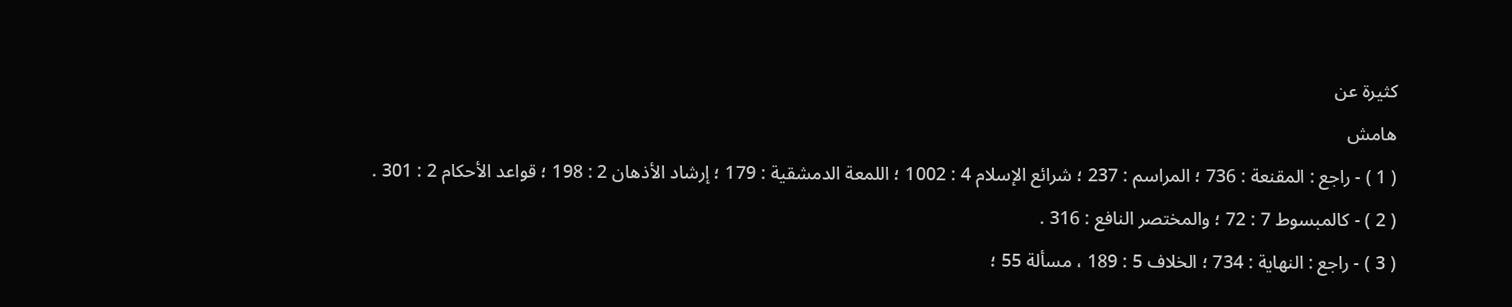كثيرة عن
هامش
( 1 ) - راجع : المقنعة : 736 ؛ المراسم : 237 ؛ شرائع الإسلام 4 : 1002 ؛ اللمعة الدمشقية : 179 ؛ إرشاد الأذهان 2 : 198 ؛ قواعد الأحكام 2 : 301 .
( 2 ) - كالمبسوط 7 : 72 ؛ والمختصر النافع : 316 .
( 3 ) - راجع : النهاية : 734 ؛ الخلاف 5 : 189 ، مسألة 55 ؛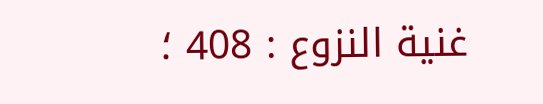غنية النزوع : 408 ؛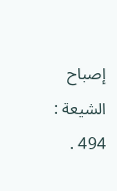إصباح الشيعة : 494 .